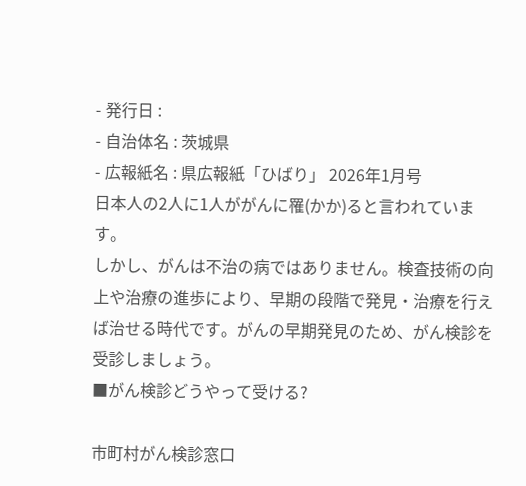- 発行日 :
- 自治体名 : 茨城県
- 広報紙名 : 県広報紙「ひばり」 2026年1月号
日本人の2人に1人ががんに罹(かか)ると言われています。
しかし、がんは不治の病ではありません。検査技術の向上や治療の進歩により、早期の段階で発見・治療を行えば治せる時代です。がんの早期発見のため、がん検診を受診しましょう。
■がん検診どうやって受ける?

市町村がん検診窓口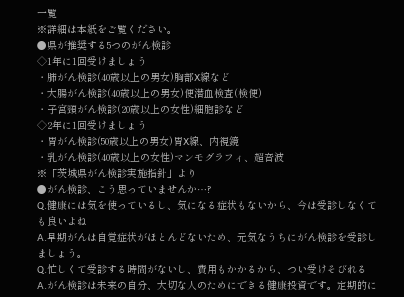一覧
※詳細は本紙をご覧ください。
●県が推奨する5つのがん検診
◇1年に1回受けましょう
・肺がん検診(40歳以上の男女)胸部X線など
・大腸がん検診(40歳以上の男女)便潜血検査(検便)
・子宮頸がん検診(20歳以上の女性)細胞診など
◇2年に1回受けましょう
・胃がん検診(50歳以上の男女)胃X線、内視鏡
・乳がん検診(40歳以上の女性)マンモグラフィ、超音波
※「茨城県がん検診実施指針」より
●がん検診、こう思っていませんか…?
Q.健康には気を使っているし、気になる症状もないから、今は受診しなくても良いよね
A.早期がんは自覚症状がほとんどないため、元気なうちにがん検診を受診しましょう。
Q.忙しくて受診する時間がないし、費用もかかるから、つい受けそびれる
A.がん検診は未来の自分、大切な人のためにできる健康投資です。定期的に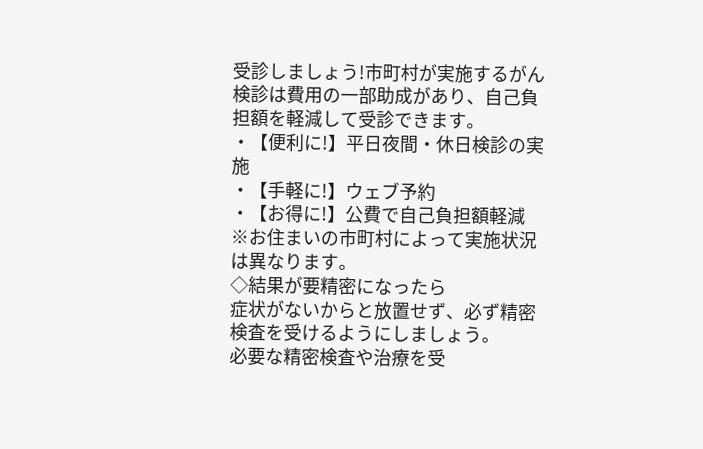受診しましょう!市町村が実施するがん検診は費用の一部助成があり、自己負担額を軽減して受診できます。
・【便利に!】平日夜間・休日検診の実施
・【手軽に!】ウェブ予約
・【お得に!】公費で自己負担額軽減
※お住まいの市町村によって実施状況は異なります。
◇結果が要精密になったら
症状がないからと放置せず、必ず精密検査を受けるようにしましょう。
必要な精密検査や治療を受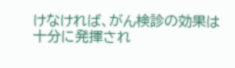けなければ、がん検診の効果は十分に発揮され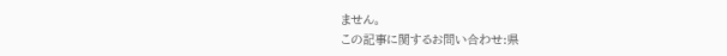ません。
この記事に関するお問い合わせ:県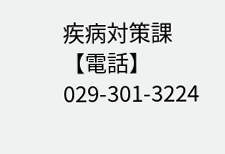疾病対策課
【電話】029-301-3224